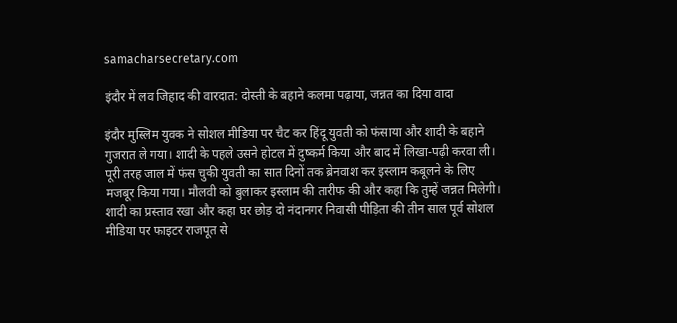samacharsecretary.com

इंदौर में लव जिहाद की वारदात: दोस्ती के बहाने कलमा पढ़ाया, जन्नत का दिया वादा

इंदौर मुस्लिम युवक ने सोशल मीडिया पर चैट कर हिंदू युवती को फंसाया और शादी के बहाने गुजरात ले गया। शादी के पहले उसने होटल में दुष्कर्म किया और बाद में लिखा-पढ़ी करवा ली। पूरी तरह जाल में फंस चुकी युवती का सात दिनों तक ब्रेनवाश कर इस्लाम कबूलने के लिए मजबूर किया गया। मौलवी को बुलाकर इस्लाम की तारीफ की और कहा कि तुम्हें जन्नत मिलेगी। शादी का प्रस्ताव रखा और कहा घर छोड़ दो नंदानगर निवासी पीड़िता की तीन साल पूर्व सोशल मीडिया पर फाइटर राजपूत से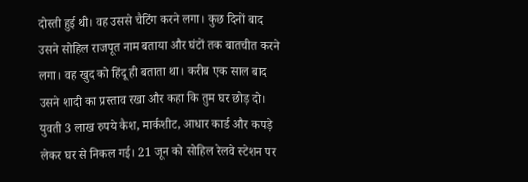दोस्ती हुई थी। वह उससे चैटिंग करने लगा। कुछ दिनों बाद उसने सोहिल राजपूत नाम बताया और घंटों तक बातचीत करने लगा। वह खुद को हिंदू ही बताता था। करीब एक साल बाद उसने शादी का प्रस्ताव रखा और कहा कि तुम घर छोड़ दो। युवती 3 लाख रुपये कैश, मार्कशीट, आधार कार्ड और कपड़े लेकर घर से निकल गई। 21 जून को सोहिल रेलवे स्टेशन पर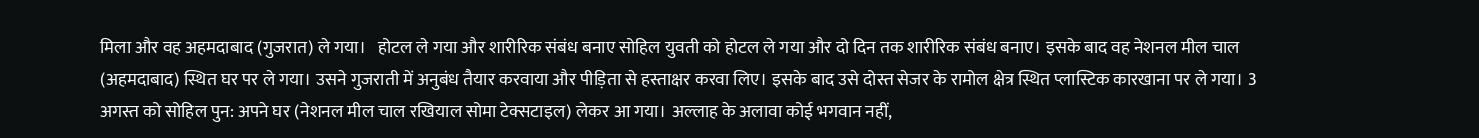मिला और वह अहमदाबाद (गुजरात) ले गया।   होटल ले गया और शारीरिक संबंध बनाए सोहिल युवती को होटल ले गया और दो दिन तक शारीरिक संबंध बनाए। इसके बाद वह नेशनल मील चाल (अहमदाबाद) स्थित घर पर ले गया। उसने गुजराती में अनुबंध तैयार करवाया और पीड़िता से हस्ताक्षर करवा लिए। इसके बाद उसे दोस्त सेजर के रामोल क्षेत्र स्थित प्लास्टिक कारखाना पर ले गया। 3 अगस्त को सोहिल पुन: अपने घर (नेशनल मील चाल रखियाल सोमा टेक्सटाइल) लेकर आ गया। अल्लाह के अलावा कोई भगवान नहीं,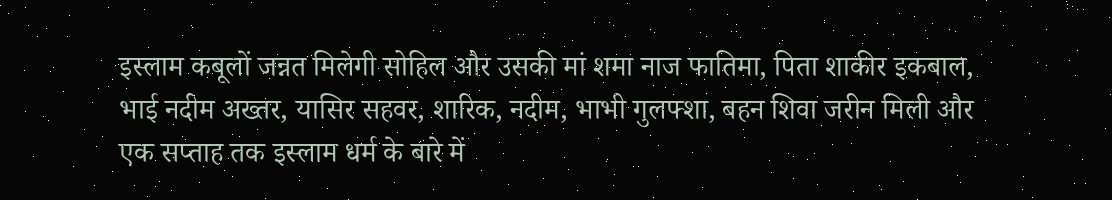इस्लाम कबूलों जन्नत मिलेगी सोहिल और उसकी मां शमा नाज फातिमा, पिता शाकीर इकबाल, भाई नदीम अख्तर, यासिर सहवर, शारिक, नदीम, भाभी गुलफ्शा, बहन शिवा जरीन मिली और एक सप्ताह तक इस्लाम धर्म के बारे में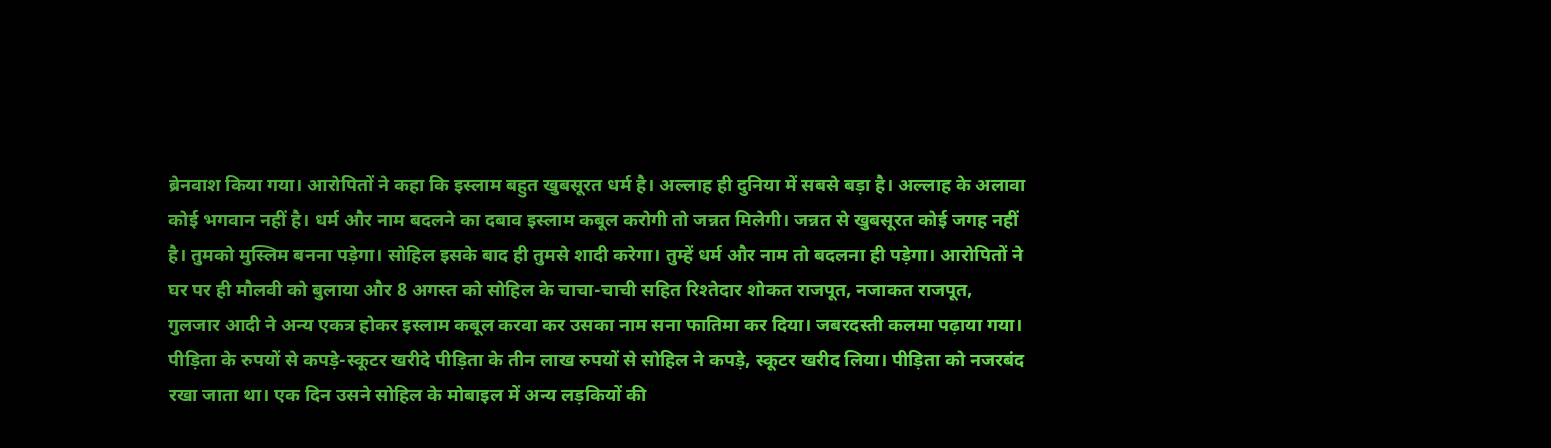ब्रेनवाश किया गया। आरोपितों ने कहा कि इस्लाम बहुत खुबसूरत धर्म है। अल्लाह ही दुनिया में सबसे बड़ा है। अल्लाह के अलावा कोई भगवान नहीं है। धर्म और नाम बदलने का दबाव इस्लाम कबूल करोगी तो जन्नत मिलेगी। जन्नत से खुबसूरत कोई जगह नहीं है। तुमको मुस्लिम बनना पड़ेगा। सोहिल इसके बाद ही तुमसे शादी करेगा। तुम्हें धर्म और नाम तो बदलना ही पड़ेगा। आरोपितों ने घर पर ही मौलवी को बुलाया और 8 अगस्त को सोहिल के चाचा-चाची सहित रिश्तेदार शोकत राजपूत, नजाकत राजपूत, गुलजार आदी ने अन्य एकत्र होकर इस्लाम कबूल करवा कर उसका नाम सना फातिमा कर दिया। जबरदस्ती कलमा पढ़ाया गया। पीड़िता के रुपयों से कपड़े-स्कूटर खरीदे पीड़िता के तीन लाख रुपयों से सोहिल ने कपड़े, स्कूटर खरीद लिया। पीड़िता को नजरबंद रखा जाता था। एक दिन उसने सोहिल के मोबाइल में अन्य लड़कियों की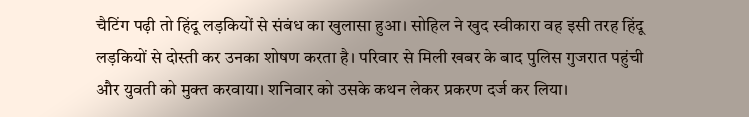चैटिंग पढ़ी तो हिंदू लड़कियों से संबंध का खुलासा हुआ। सोहिल ने खुद स्वीकारा वह इसी तरह हिंदू लड़कियों से दोस्ती कर उनका शोषण करता है। परिवार से मिली खबर के बाद पुलिस गुजरात पहुंची और युवती को मुक्त करवाया। शनिवार को उसके कथन लेकर प्रकरण दर्ज कर लिया।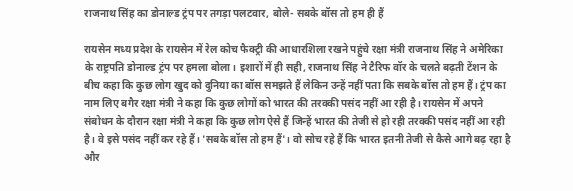राजनाथ सिंह का डोनाल्ड ट्रंप पर तगड़ा पलटवार, बोले- सबके बॉस तो हम ही हैं

रायसेन मध्य प्रदेश के रायसेन में रेल कोच फैक्ट्री की आधारशिला रखने पहुंचे रक्षा मंत्री राजनाथ सिंह ने अमेरिका के राष्ट्रपति डोनाल्ड ट्रंप पर हमला बोला। इशारों में ही सही, राजनाथ सिंह ने टैरिफ वॉर के चलते बढ़ती टेंशन के बीच कहा कि कुछ लोग खुद को दुनिया का बॉस समझते हैं लेकिन उन्हें नहीं पता कि सबके बॉस तो हम हैं। ट्रंप का नाम लिए बगैर रक्षा मंत्री ने कहा कि कुछ लोगों को भारत की तरक्की पसंद नहीं आ रही है। रायसेन में अपने संबोधन के दौरान रक्षा मंत्री ने कहा कि कुछ लोग ऐसे हैं जिन्हें भारत की तेजी से हो रही तरक्की पसंद नहीं आ रही है। वे इसे पसंद नहीं कर रहे हैं। 'सबके बॉस तो हम हैं'। वो सोच रहे हैं कि भारत इतनी तेजी से कैसे आगे बढ़ रहा है और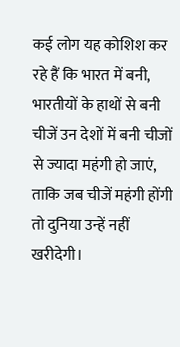कई लोग यह कोशिश कर रहे हैं कि भारत में बनी, भारतीयों के हाथों से बनी चीजें उन देशों में बनी चीजों से ज्यादा महंगी हो जाएं, ताकि जब चीजें महंगी होंगी तो दुनिया उन्हें नहीं खरीदेगी।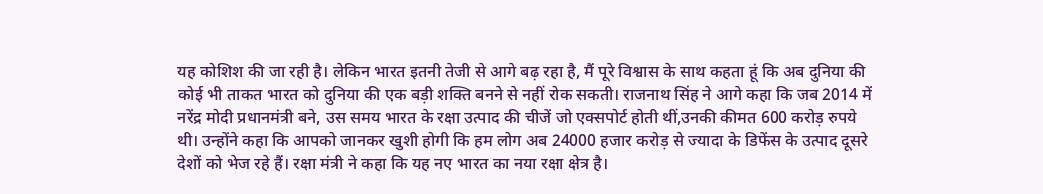यह कोशिश की जा रही है। लेकिन भारत इतनी तेजी से आगे बढ़ रहा है, मैं पूरे विश्वास के साथ कहता हूं कि अब दुनिया की कोई भी ताकत भारत को दुनिया की एक बड़ी शक्ति बनने से नहीं रोक सकती। राजनाथ सिंह ने आगे कहा कि जब 2014 में नरेंद्र मोदी प्रधानमंत्री बने, उस समय भारत के रक्षा उत्पाद की चीजें जो एक्सपोर्ट होती थीं,उनकी कीमत 600 करोड़ रुपये थी। उन्होंने कहा कि आपको जानकर खुशी होगी कि हम लोग अब 24000 हजार करोड़ से ज्यादा के डिफेंस के उत्पाद दूसरे देशों को भेज रहे हैं। रक्षा मंत्री ने कहा कि यह नए भारत का नया रक्षा क्षेत्र है।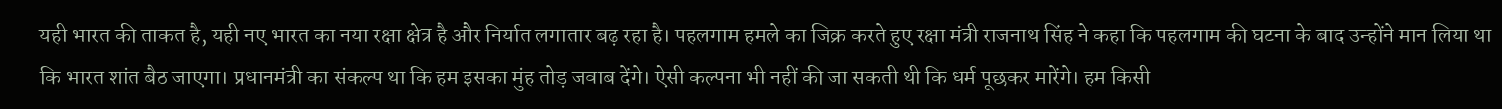यही भारत की ताकत है, यही नए भारत का नया रक्षा क्षेत्र है और निर्यात लगातार बढ़ रहा है। पहलगाम हमले का जिक्र करते हुए रक्षा मंत्री राजनाथ सिंह ने कहा कि पहलगाम की घटना के बाद उन्होंने मान लिया था कि भारत शांत बैठ जाएगा। प्रधानमंत्री का संकल्प था कि हम इसका मुंह तोड़ जवाब देंगे। ऐसी कल्पना भी नहीं की जा सकती थी कि धर्म पूछकर मारेंगे। हम किसी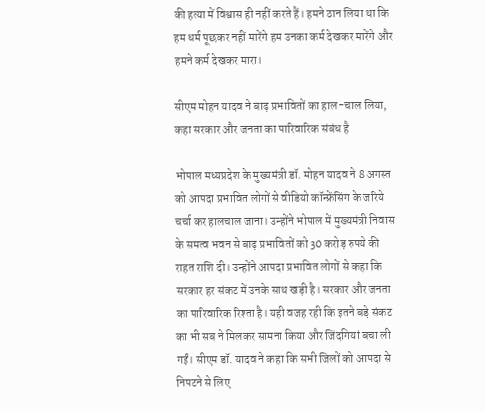की हत्या में विश्वास ही नहीं करते हैं। हमने ठान लिया था कि हम धर्म पूछकर नहीं मारेंगे हम उनका कर्म देखकर मारेंगे और हमने कर्म देखकर मारा।

सीएम मोहन यादव ने बाढ़ प्रभावितों का हाल-चाल लिया, कहा सरकार और जनता का पारिवारिक संबंध है

भोपाल मध्यप्रदेश के मुख्यमंत्री डॉ. मोहन यादव ने 8 अगस्त को आपदा प्रभावित लोगों से वीडियो कॉन्फ्रेंसिंग के जरिये चर्चा कर हालचाल जाना। उन्होंने भोपाल में मुख्यमंत्री निवास के समत्व भवन से बाढ़ प्रभावितों को 30 करोड़ रुपये की राहत राशि दी। उन्होंने आपदा प्रभावित लोगों से कहा कि सरकार हर संकट में उनके साथ खड़ी है। सरकार और जनता का पारिवारिक रिश्ता है। यही वजह रही कि इतने बड़े संकट का भी सब ने मिलकर सामना किया और जिंदगियां बचा ली गईं। सीएम डॉ. यादव ने कहा कि सभी जिलों को आपदा से निपटने से लिए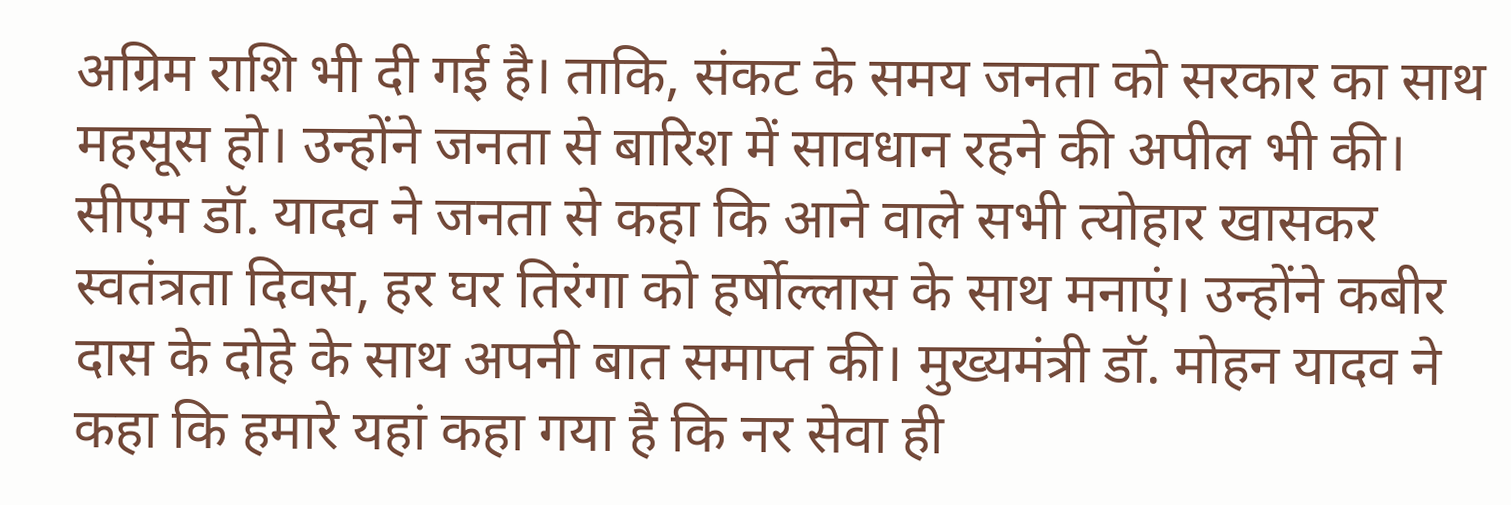अग्रिम राशि भी दी गई है। ताकि, संकट के समय जनता को सरकार का साथ महसूस हो। उन्होंने जनता से बारिश में सावधान रहने की अपील भी की। सीएम डॉ. यादव ने जनता से कहा कि आने वाले सभी त्योहार खासकर स्वतंत्रता दिवस, हर घर तिरंगा को हर्षोल्लास के साथ मनाएं। उन्होंने कबीर दास के दोहे के साथ अपनी बात समाप्त की। मुख्यमंत्री डॉ. मोहन यादव ने कहा कि हमारे यहां कहा गया है कि नर सेवा ही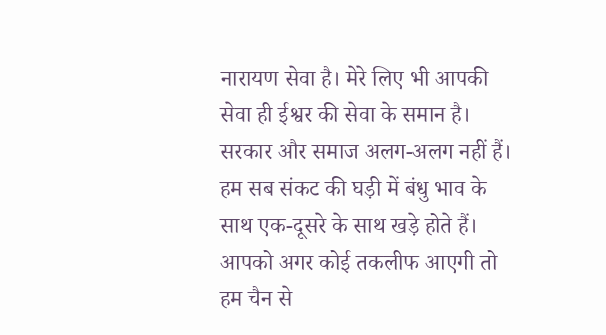नारायण सेवा है। मेरे लिए भी आपकी सेवा ही ईश्वर की सेवा के समान है। सरकार और समाज अलग-अलग नहीं हैं। हम सब संकट की घड़ी में बंधु भाव के साथ एक-दूसरे के साथ खड़े होते हैं। आपको अगर कोई तकलीफ आएगी तो हम चैन से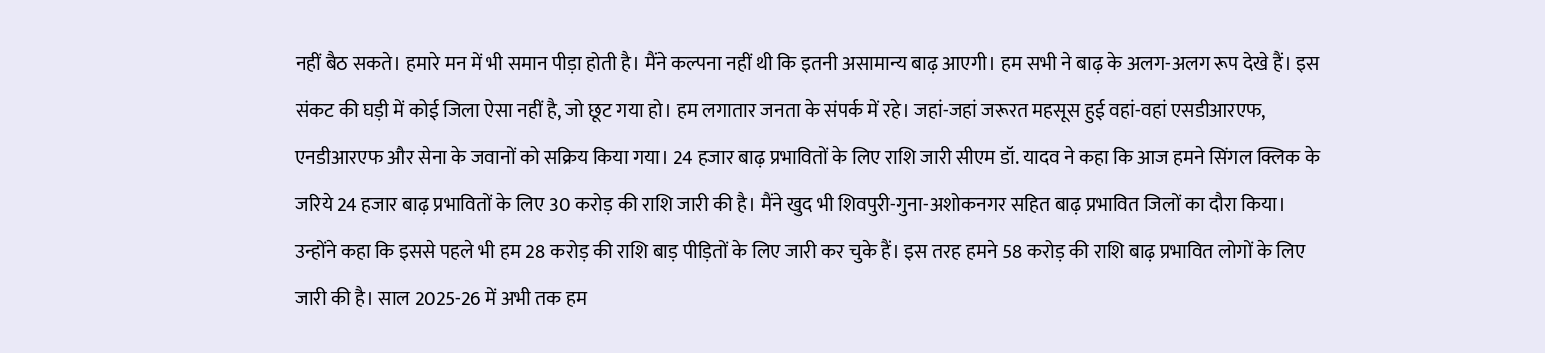नहीं बैठ सकते। हमारे मन में भी समान पीड़ा होती है। मैंने कल्पना नहीं थी कि इतनी असामान्य बाढ़ आएगी। हम सभी ने बाढ़ के अलग-अलग रूप देखे हैं। इस संकट की घड़ी में कोई जिला ऐसा नहीं है, जो छूट गया हो। हम लगातार जनता के संपर्क में रहे। जहां-जहां जरूरत महसूस हुई वहां-वहां एसडीआरएफ, एनडीआरएफ और सेना के जवानों को सक्रिय किया गया। 24 हजार बाढ़ प्रभावितों के लिए राशि जारी सीएम डॉ. यादव ने कहा कि आज हमने सिंगल क्लिक के जरिये 24 हजार बाढ़ प्रभावितों के लिए 30 करोड़ की राशि जारी की है। मैंने खुद भी शिवपुरी-गुना-अशोकनगर सहित बाढ़ प्रभावित जिलों का दौरा किया। उन्होंने कहा कि इससे पहले भी हम 28 करोड़ की राशि बाड़ पीड़ितों के लिए जारी कर चुके हैं। इस तरह हमने 58 करोड़ की राशि बाढ़ प्रभावित लोगों के लिए जारी की है। साल 2025-26 में अभी तक हम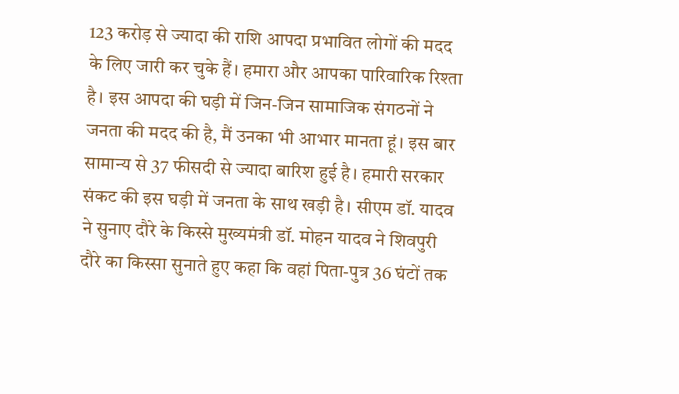123 करोड़ से ज्यादा की राशि आपदा प्रभावित लोगों की मदद के लिए जारी कर चुके हैं। हमारा और आपका पारिवारिक रिश्ता है। इस आपदा की घड़ी में जिन-जिन सामाजिक संगठनों ने जनता की मदद की है, मैं उनका भी आभार मानता हूं। इस बार सामान्य से 37 फीसदी से ज्यादा बारिश हुई है। हमारी सरकार संकट की इस घड़ी में जनता के साथ खड़ी है। सीएम डॉ. यादव ने सुनाए दौरे के किस्से मुख्यमंत्री डॉ. मोहन यादव ने शिवपुरी दौरे का किस्सा सुनाते हुए कहा कि वहां पिता-पुत्र 36 घंटों तक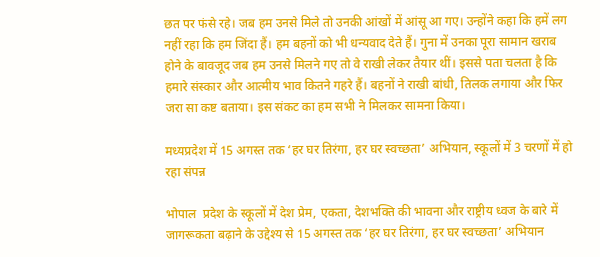छत पर फंसे रहे। जब हम उनसे मिले तो उनकी आंखों में आंसू आ गए। उन्होंने कहा कि हमें लग नहीं रहा कि हम जिंदा हैं। हम बहनों को भी धन्यवाद देते हैं। गुना में उनका पूरा सामान खराब होने के बावजूद जब हम उनसे मिलने गए तो वे राखी लेकर तैयार थीं। इससे पता चलता है कि हमारे संस्कार और आत्मीय भाव कितने गहरे हैं। बहनों ने राखी बांधी, तिलक लगाया और फिर जरा सा कष्ट बताया। इस संकट का हम सभी ने मिलकर सामना किया।

मध्यप्रदेश में 15 अगस्त तक ‘हर घर तिरंगा, हर घर स्वच्छता’ अभियान, स्कूलों में 3 चरणों में हो रहा संपन्न

भोपाल  प्रदेश के स्कूलों में देश प्रेम, एकता, देशभक्ति की भावना और राष्ट्रीय ध्वज के बारे में जागरूकता बढ़ाने के उद्देश्य से 15 अगस्त तक ‘हर घर तिरंगा, हर घर स्वच्छता’ अभियान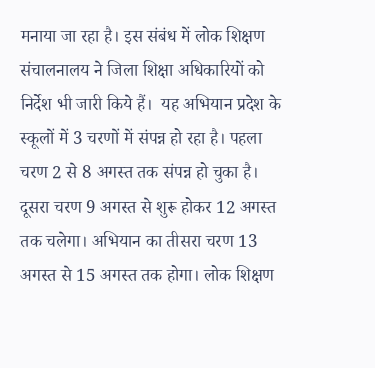मनाया जा रहा है। इस संबंध में लोक शिक्षण संचालनालय ने जिला शिक्षा अधिकारियों को निर्देश भी जारी किये हैं।  यह अभियान प्रदेश के स्कूलों में 3 चरणों में संपन्न हो रहा है। पहला चरण 2 से 8 अगस्त तक संपन्न हो चुका है। दूसरा चरण 9 अगस्त से शुरू होकर 12 अगस्त तक चलेगा। अभियान का तीसरा चरण 13 अगस्त से 15 अगस्त तक होगा। लोक शिक्षण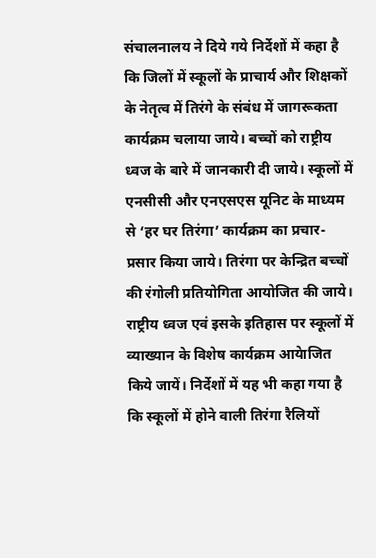संचालनालय ने दिये गये निर्देशों में कहा है कि जिलों में स्कूलों के प्राचार्य और शिक्षकों के नेतृत्व में तिरंगे के संबंध में जागरूकता कार्यक्रम चलाया जाये। बच्चों को राष्ट्रीय ध्वज के बारे में जानकारी दी जाये। स्कूलों में एनसीसी और एनएसएस यूनिट के माध्यम से ‘हर घर तिरंगा’ कार्यक्रम का प्रचार-प्रसार किया जाये। तिरंगा पर केन्द्रित बच्चों की रंगोली प्रतियोगिता आयोजित की जाये। राष्ट्रीय ध्वज एवं इसके इतिहास पर स्कूलों में व्याख्यान के विशेष कार्यक्रम आयेाजित किये जायें। निर्देशों में यह भी कहा गया है कि स्कूलों में होने वाली तिरंगा रैलियों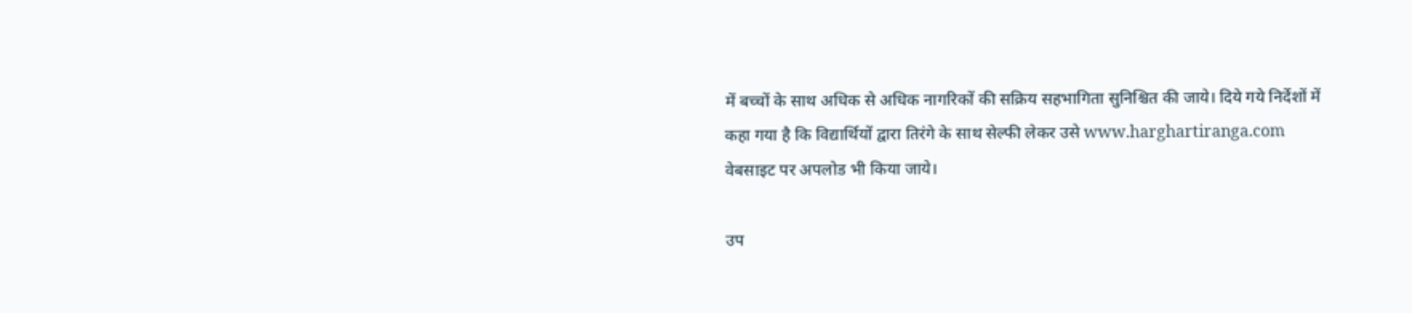में बच्चों के साथ अधिक से अधिक नागरिकों की सक्रिय सहभागिता सुनिश्चित की जाये। दिये गये निर्देशों में कहा गया है कि विद्यार्थियों द्वारा तिरंगे के साथ सेल्फी लेकर उसे www.harghartiranga.com वेबसाइट पर अपलोड भी किया जाये।

उप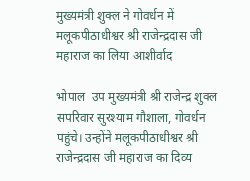मुख्यमंत्री शुक्ल ने गोवर्धन में मलूकपीठाधीश्वर श्री राजेन्द्रदास जी महाराज का लिया आशीर्वाद

भोपाल  उप मुख्यमंत्री श्री राजेन्द्र शुक्ल सपरिवार सुरश्याम गौशाला, गोवर्धन पहुंचे। उन्होंने मलूकपीठाधीश्वर श्री राजेन्द्रदास जी महाराज का दिव्य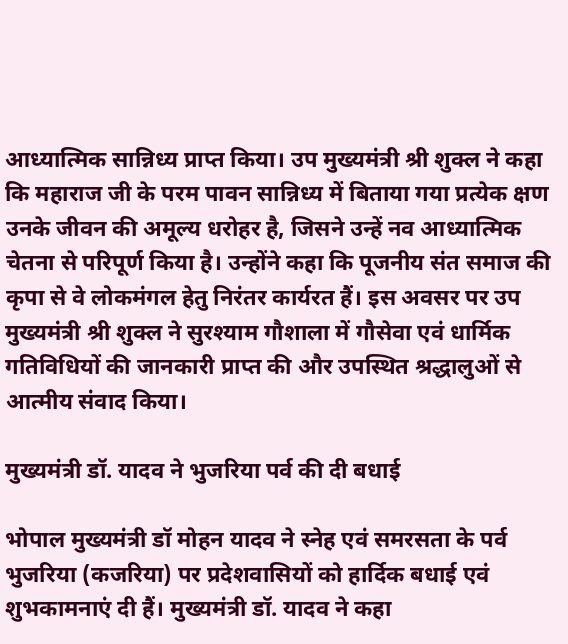आध्यात्मिक सान्निध्य प्राप्त किया। उप मुख्यमंत्री श्री शुक्ल ने कहा कि महाराज जी के परम पावन सान्निध्य में बिताया गया प्रत्येक क्षण उनके जीवन की अमूल्य धरोहर है, जिसने उन्हें नव आध्यात्मिक चेतना से परिपूर्ण किया है। उन्होंने कहा कि पूजनीय संत समाज की कृपा से वे लोकमंगल हेतु निरंतर कार्यरत हैं। इस अवसर पर उप मुख्यमंत्री श्री शुक्ल ने सुरश्याम गौशाला में गौसेवा एवं धार्मिक गतिविधियों की जानकारी प्राप्त की और उपस्थित श्रद्धालुओं से आत्मीय संवाद किया।

मुख्यमंत्री डॉ. यादव ने भुजरिया पर्व की दी बधाई

भोपाल मुख्यमंत्री डॉ मोहन यादव ने स्नेह एवं समरसता के पर्व भुजरिया (कजरिया) पर प्रदेशवासियों को हार्दिक बधाई एवं शुभकामनाएं दी हैं। मुख्यमंत्री डॉ. यादव ने कहा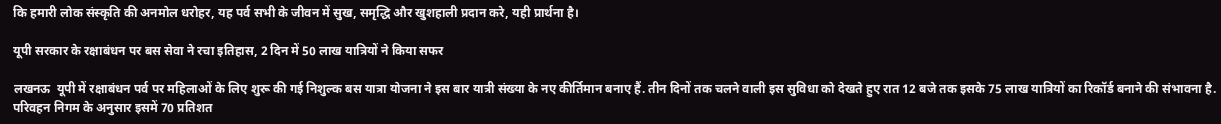कि हमारी लोक संस्कृति की अनमोल धरोहर, यह पर्व सभी के जीवन में सुख, समृद्धि और खुशहाली प्रदान करे, यही प्रार्थना है।

यूपी सरकार के रक्षाबंधन पर बस सेवा ने रचा इतिहास, 2 दिन में 50 लाख यात्रियों ने किया सफर

लखनऊ  यूपी में रक्षाबंधन पर्व पर महिलाओं के लिए शुरू की गई निशुल्क बस यात्रा योजना ने इस बार यात्री संख्या के नए कीर्तिमान बनाए हैं. तीन दिनों तक चलने वाली इस सुविधा को देखते हुए रात 12 बजे तक इसके 75 लाख यात्रियों का रिकॉर्ड बनाने की संभावना है. परिवहन निगम के अनुसार इसमें 70 प्रतिशत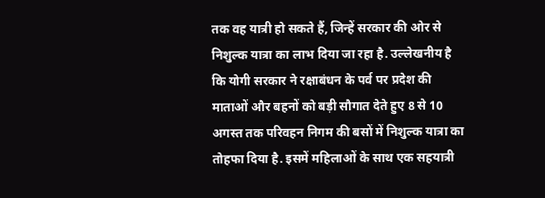तक वह यात्री हो सकते हैं, जिन्हें सरकार की ओर से निशुल्क यात्रा का लाभ दिया जा रहा है. उल्लेखनीय है कि योगी सरकार ने रक्षाबंधन के पर्व पर प्रदेश की माताओं और बहनों को बड़ी सौगात देते हुए 8 से 10 अगस्त तक परिवहन निगम की बसों में निशुल्क यात्रा का तोहफा दिया है. इसमें महिलाओं के साथ एक सहयात्री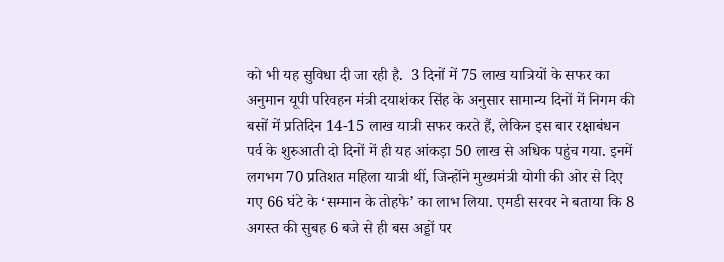को भी यह सुविधा दी जा रही है.  3 दिनों में 75 लाख यात्रियों के सफर का अनुमान यूपी परिवहन मंत्री दयाशंकर सिंह के अनुसार सामान्य दिनों में निगम की बसों में प्रतिदिन 14-15 लाख यात्री सफर करते हैं, लेकिन इस बार रक्षाबंधन पर्व के शुरुआती दो दिनों में ही यह आंकड़ा 50 लाख से अधिक पहुंच गया. इनमें लगभग 70 प्रतिशत महिला यात्री थीं, जिन्होंने मुख्यमंत्री योगी की ओर से दिए गए 66 घंटे के ‘सम्मान के तोहफे’ का लाभ लिया. एमडी सरवर ने बताया कि 8 अगस्त की सुबह 6 बजे से ही बस अड्डों पर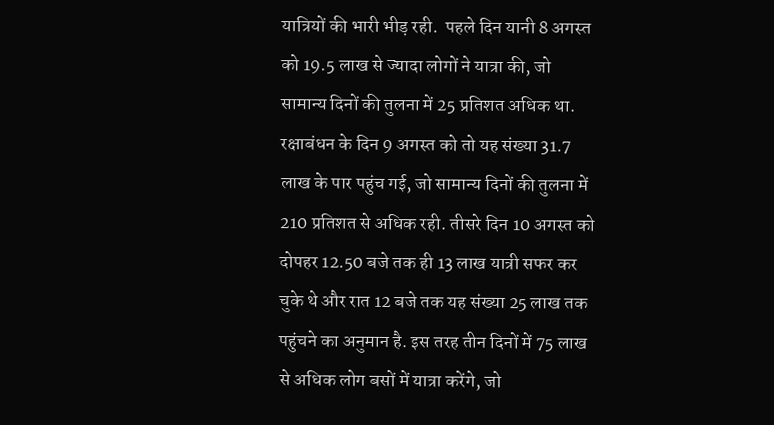यात्रियों की भारी भीड़ रही.  पहले दिन यानी 8 अगस्त को 19.5 लाख से ज्यादा लोगों ने यात्रा की, जो सामान्य दिनों की तुलना में 25 प्रतिशत अधिक था. रक्षाबंधन के दिन 9 अगस्त को तो यह संख्या 31.7 लाख के पार पहुंच गई, जो सामान्य दिनों की तुलना में 210 प्रतिशत से अधिक रही. तीसरे दिन 10 अगस्त को दोपहर 12.50 बजे तक ही 13 लाख यात्री सफर कर चुके थे और रात 12 बजे तक यह संख्या 25 लाख तक पहुंचने का अनुमान है. इस तरह तीन दिनों में 75 लाख से अधिक लोग बसों में यात्रा करेंगे, जो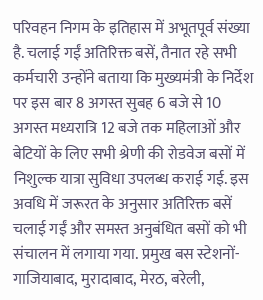परिवहन निगम के इतिहास में अभूतपूर्व संख्या है. चलाई गईं अतिरिक्त बसें, तैनात रहे सभी कर्मचारी उन्होंने बताया कि मुख्यमंत्री के निर्देश पर इस बार 8 अगस्त सुबह 6 बजे से 10 अगस्त मध्यरात्रि 12 बजे तक महिलाओं और बेटियों के लिए सभी श्रेणी की रोडवेज बसों में निशुल्क यात्रा सुविधा उपलब्ध कराई गई. इस अवधि में जरूरत के अनुसार अतिरिक्त बसें चलाई गईं और समस्त अनुबंधित बसों को भी संचालन में लगाया गया. प्रमुख बस स्टेशनों- गाजियाबाद, मुरादाबाद, मेरठ, बरेली,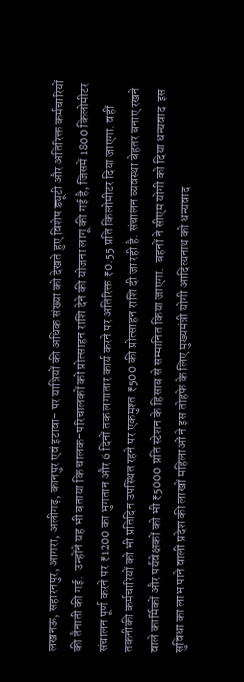लखनऊ, सहारनपुर, आगरा, अलीगढ़, कानपुर एवं इटावा- पर यात्रियों की अधिक संख्या को देखते हुए विशेष ड्यूटी और अतिरिक्त कर्मचारियों की तैनाती की गई.  उन्होंने यह भी बताया कि चालक-परिचालकों को प्रोत्साहन राशि देने की योजना लागू की गई है, जिसमें 1800 किलोमीटर संचालन पूर्ण करने पर ₹1200 का भुगतान और 6 दिनों तक लगातार कार्य करने पर अतिरिक्त ₹0.55 प्रति किलोमीटर दिया जाएगा. वहीं तकनीकी कर्मचारियों को भी प्रतिदिन उपस्थित रहने पर एकमुश्त ₹500 की प्रोत्साहन राशि दी जा रही है. संचालन व्यवस्था बेहतर बनाए रखने वाले कार्मिकों और पर्यवेक्षकों को भी ₹5000 प्रति स्टेशन के हिसाब से सम्मानित किया जाएगा.  बहनों ने सीएम योगी को दिया धन्यवाद  इस सुविधा का लाभ पाने वाली प्रदेश की लाखों महिलाओं ने इस तोहफे के लिए मुख्यमंत्री योगी आदित्यनाथ को धन्यवाद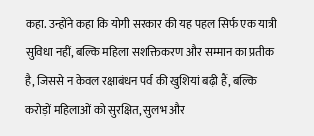कहा. उन्होंने कहा कि योगी सरकार की यह पहल सिर्फ एक यात्री सुविधा नहीं, बल्कि महिला सशक्तिकरण और सम्मान का प्रतीक है, जिससे न केवल रक्षाबंधन पर्व की खुशियां बढ़ी हैं, बल्कि करोड़ों महिलाओं को सुरक्षित, सुलभ और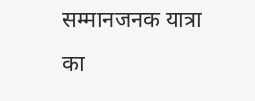सम्मानजनक यात्रा का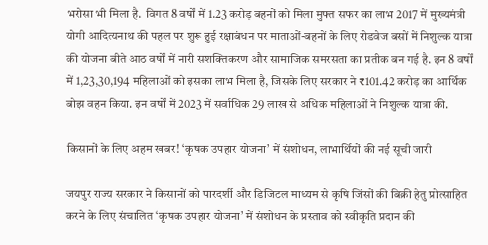भरोसा भी मिला है.  विगत 8 वर्षों में 1.23 करोड़ बहनों को मिला मुफ्त सफर का लाभ 2017 में मुख्यमंत्री योगी आदित्यनाथ की पहल पर शुरू हुई रक्षाबंधन पर माताओं-बहनों के लिए रोडवेज बसों में निशुल्क यात्रा की योजना बीते आठ वर्षों में नारी सशक्तिकरण और सामाजिक समरसता का प्रतीक बन गई है. इन 8 वर्षों में 1,23,30,194 महिलाओं को इसका लाभ मिला है, जिसके लिए सरकार ने ₹101.42 करोड़ का आर्थिक बोझ वहन किया. इन वर्षों में 2023 में सर्वाधिक 29 लाख से अधिक महिलाओं ने निशुल्क यात्रा की.

किसानों के लिए अहम खबर! ‘कृषक उपहार योजना’ में संशोधन, लाभार्थियों की नई सूची जारी

जयपुर राज्य सरकार ने किसानों को पारदर्शी और डिजिटल माध्यम से कृषि जिंसों की बिक्री हेतु प्रोत्साहित करने के लिए संचालित ‘कृषक उपहार योजना’ में संशोधन के प्रस्ताव को स्वीकृति प्रदान की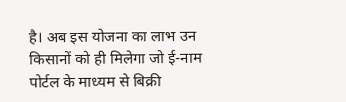है। अब इस योजना का लाभ उन किसानों को ही मिलेगा जो ई-नाम पोर्टल के माध्यम से बिक्री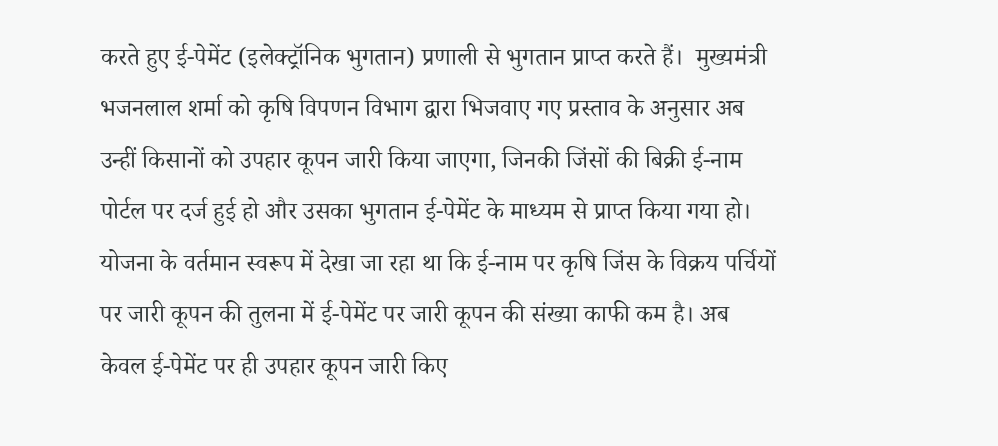करते हुए ई-पेमेंट (इलेक्ट्रॉनिक भुगतान) प्रणाली से भुगतान प्राप्त करते हैं।  मुख्यमंत्री भजनलाल शर्मा को कृषि विपणन विभाग द्वारा भिजवाए गए प्रस्ताव के अनुसार अब उन्हीं किसानों को उपहार कूपन जारी किया जाएगा, जिनकी जिंसों की बिक्री ई-नाम पोर्टल पर दर्ज हुई हो और उसका भुगतान ई-पेमेंट के माध्यम से प्राप्त किया गया हो। योजना के वर्तमान स्वरूप में देखा जा रहा था कि ई-नाम पर कृषि जिंस के विक्रय पर्चियों पर जारी कूपन की तुलना में ई-पेमेंट पर जारी कूपन की संख्या काफी कम है। अब केवल ई-पेमेंट पर ही उपहार कूपन जारी किए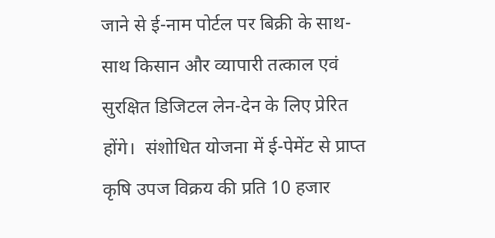जाने से ई-नाम पोर्टल पर बिक्री के साथ-साथ किसान और व्यापारी तत्काल एवं सुरक्षित डिजिटल लेन-देन के लिए प्रेरित होंगे।  संशोधित योजना में ई-पेमेंट से प्राप्त कृषि उपज विक्रय की प्रति 10 हजार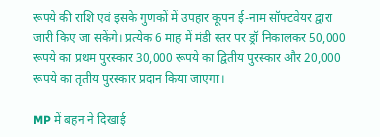रूपये की राशि एवं इसके गुणकों में उपहार कूपन ई-नाम सॉफ्टवेयर द्वारा जारी किए जा सकेंगे। प्रत्येक 6 माह में मंडी स्तर पर ड्रॉ निकालकर 50,000 रूपये का प्रथम पुरस्कार 30,000 रूपये का द्वितीय पुरस्कार और 20,000 रूपये का तृतीय पुरस्कार प्रदान किया जाएगा।

MP में बहन ने दिखाई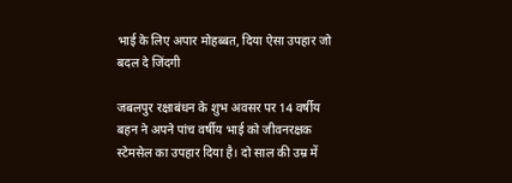भाई के लिए अपार मोहब्बत, दिया ऐसा उपहार जो बदल दे जिंदगी

जबलपुर रक्षाबंधन के शुभ अवसर पर 14 वर्षीय बहन ने अपने पांच वर्षीय भाई को जीवनरक्षक स्टेमसेल का उपहार दिया है। दो साल की उम्र में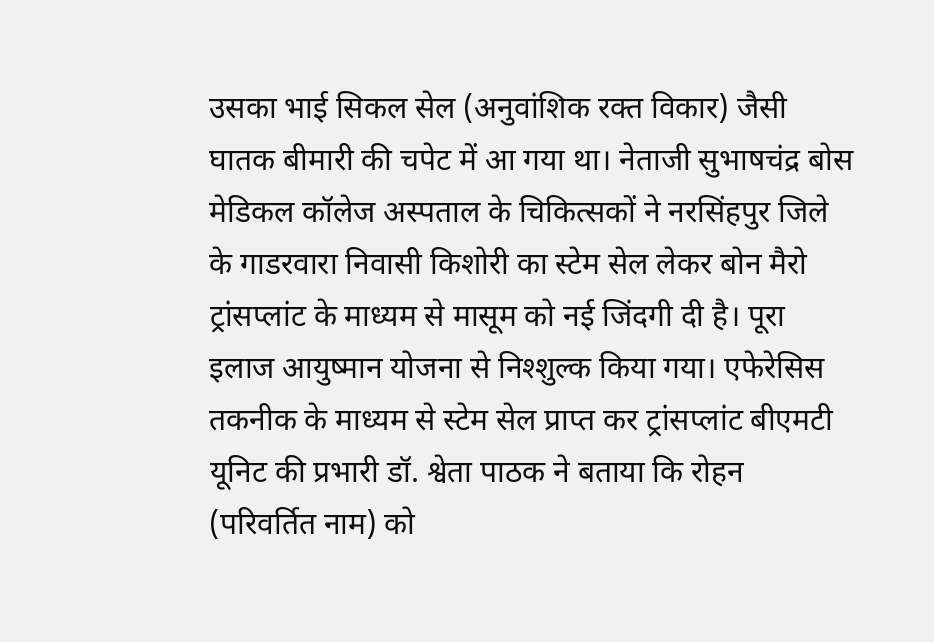उसका भाई सिकल सेल (अनुवांशिक रक्त विकार) जैसी घातक बीमारी की चपेट में आ गया था। नेताजी सुभाषचंद्र बोस मेडिकल कॉलेज अस्पताल के चिकित्सकों ने नरसिंहपुर जिले के गाडरवारा निवासी किशोरी का स्टेम सेल लेकर बोन मैरो ट्रांसप्लांट के माध्यम से मासूम को नई जिंदगी दी है। पूरा इलाज आयुष्मान योजना से निश्शुल्क किया गया। एफेरेसिस तकनीक के माध्यम से स्टेम सेल प्राप्त कर ट्रांसप्लांट बीएमटी यूनिट की प्रभारी डॉ. श्वेता पाठक ने बताया कि रोहन (परिवर्तित नाम) को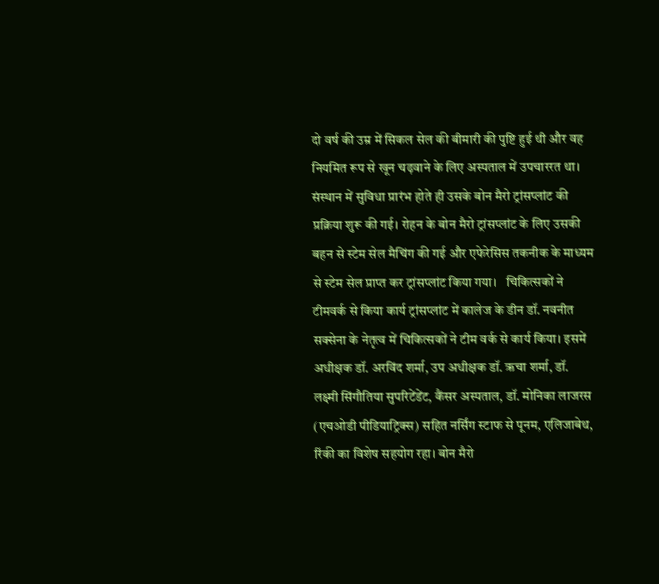दो वर्ष की उम्र में सिकल सेल की बीमारी की पुष्टि हुई थी और वह नियमित रूप से खून चढ़वाने के लिए अस्पताल में उपचाररत था। संस्थान में सुविधा प्रारंभ होते ही उसके बोन मैरो ट्रांसप्लांट की प्रक्रिया शुरू की गई। रोहन के बोन मैरो ट्रांसप्लांट के लिए उसकी बहन से स्टेम सेल मैचिंग की गई और एफेरेसिस तकनीक के माध्यम से स्टेम सेल प्राप्त कर ट्रांसप्लांट किया गया।   चिकित्सकों ने टीमवर्क से किया कार्य ट्रांसप्लांट में कालेज के डीन डॉ. नवनीत सक्सेना के नेतृत्व में चिकित्सकों ने टीम वर्क से कार्य किया। इसमें अधीक्षक डॉ. अरविंद शर्मा, उप अधीक्षक डॉ. ऋचा शर्मा, डॉ. लक्ष्मी सिंगौतिया सुपरिटेंडेंट, कैंसर अस्पताल, डॉ. मोनिका लाजरस (एचओडी पीडियाट्रिक्स) सहित नर्सिंग स्टाफ से पूनम, एलिजाबेथ, रिंकी का विशेष सहयोग रहा। बोन मैरो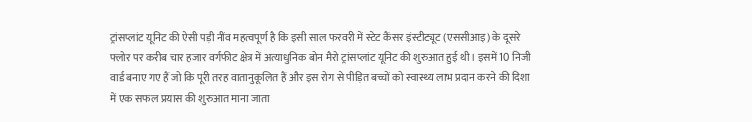ट्रांसप्लांट यूनिट की ऐसी पड़ी नींव महत्वपूर्ण है कि इसी साल फरवरी में स्टेट कैंसर इंस्टीट्यूट (एससीआइ) के दूसरे फ्लोर पर करीब चार हजार वर्गफीट क्षेत्र में अत्याधुनिक बोन मैरो ट्रांसप्लांट यूनिट की शुरुआत हुई थी। इसमें 10 निजी वार्ड बनाए गए हैं जो कि पूरी तरह वातानुकूलित हैं और इस रोग से पीड़ित बच्चों को स्वास्थ्य लाभ प्रदान करने की दिशा में एक सफल प्रयास की शुरुआत माना जाता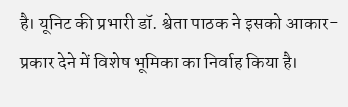है। यूनिट की प्रभारी डॉ. श्वेता पाठक ने इसको आकार-प्रकार देने में विशेष भूमिका का निर्वाह किया है।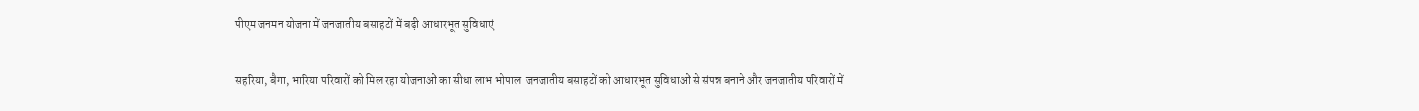पीएम जनमन योजना में जनजातीय बसाहटों में बढ़ी आधारभूत सुविधाएं

सहरिया, बैगा, भारिया परिवारों को मिल रहा योजनाओं का सीधा लाभ भोपाल  जनजातीय बसाहटों को आधारभूत सुविधाओं से संपन्न बनाने और जनजातीय परिवारों में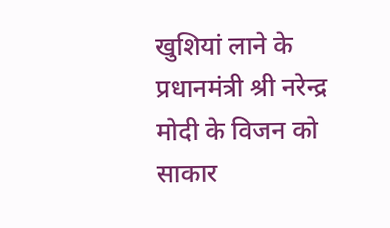खुशियां लाने के प्रधानमंत्री श्री नरेन्द्र मोदी के विजन को साकार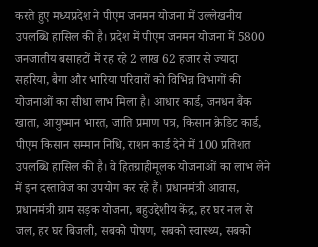करते हुए मध्यप्रदेश ने पीएम जनमन योजना में उल्लेखनीय उपलब्धि हासिल की है। प्रदेश में पीएम जनमन योजना में 5800 जनजातीय बसाहटों में रह रहे 2 लाख 62 हजार से ज्यादा सहरिया, बैगा और भारिया परिवारों को विभिन्न विभागों की योजनाओं का सीधा लाभ मिला है। आधार कार्ड, जनधन बैंक खाता, आयुष्मान भारत, जाति प्रमाण पत्र, किसान क्रेडिट कार्ड, पीएम किसान सम्मान निधि, राशन कार्ड देने में 100 प्रतिशत उपलब्धि हासिल की है। वे हितग्राहीमूलक योजनाओं का लाभ लेने में इन दस्तावेज का उपयोग कर रहे हैं। प्रधानमंत्री आवास, प्रधानमंत्री ग्राम सड़क योजना, बहुउद्देशीय केंद्र, हर घर नल से जल, हर घर बिजली, सबको पोषण, सबको स्वास्थ्य, सबको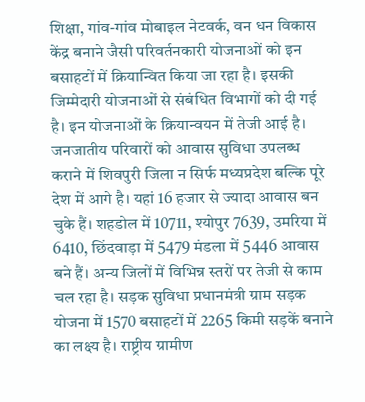शिक्षा, गांव-गांव मोबाइल नेटवर्क, वन धन विकास केंद्र बनाने जैसी परिवर्तनकारी योजनाओं को इन बसाहटों में क्रियान्वित किया जा रहा है। इसकी जिम्मेदारी योजनाओं से संबंधित विभागों को दी गई है। इन योजनाओं के क्रियान्वयन में तेजी आई है। जनजातीय परिवारों को आवास सुविधा उपलब्ध कराने में शिवपुरी जिला न सिर्फ मध्यप्रदेश बल्कि पूरे देश में आगे है। यहां 16 हजार से ज्यादा आवास बन चुके हैं। शहडोल में 10711, श्योपुर 7639, उमरिया में 6410, छिंदवाड़ा में 5479 मंडला में 5446 आवास बने हैं। अन्य जिलों में विभिन्न स्तरों पर तेजी से काम चल रहा है। सड़क सुविधा प्रधानमंत्री ग्राम सड़क योजना में 1570 बसाहटों में 2265 किमी सड़कें बनाने का लक्ष्य है। राष्ट्रीय ग्रामीण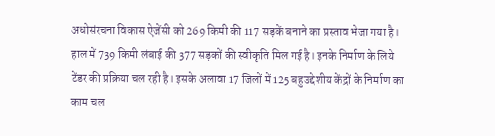अधोसंरचना विकास ऐजेंसी को 269 किमी की 117 सड़कें बनाने का प्रस्ताव भेजा गया है। हाल में 739 किमी लंबाई की 377 सड़कों की स्वीकृति मिल गई है। इनके निर्माण के लिये टेंडर की प्रक्रिया चल रही है। इसके अलावा 17 जिलों में 125 बहुउद्देशीय केंद्रों के निर्माण का काम चल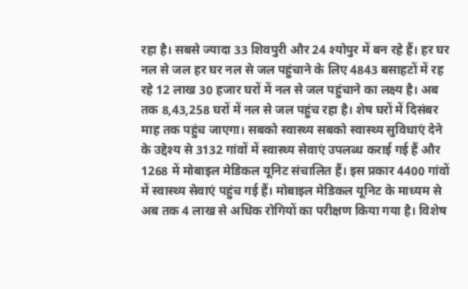रहा है। सबसे ज्यादा 33 शिवपुरी और 24 श्योपुर में बन रहे हैं। हर घर नल से जल हर घर नल से जल पहुंचाने के लिए 4843 बसाहटों में रह रहे 12 लाख 30 हजार घरों में नल से जल पहुंचाने का लक्ष्य है। अब तक 8,43,258 घरों में नल से जल पहुंच रहा है। शेष घरों में दिसंबर माह तक पहुंच जाएगा। सबको स्वास्थ्य सबको स्वास्थ्य सुविधाएं देने के उद्देश्य से 3132 गांवों में स्वास्थ्य सेवाएं उपलब्ध कराई गई हैं और 1268 में मोबाइल मेडिकल यूनिट संचालित हैं। इस प्रकार 4400 गांवों में स्वास्थ्य सेवाएं पहुंच गई हैं। मोबाइल मेडिकल यूनिट के माध्यम से अब तक 4 लाख से अधिक रोगियों का परीक्षण किया गया है। विशेष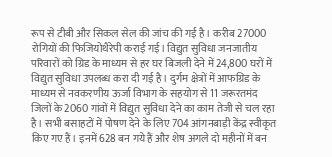रूप से टीबी और सिकल सेल की जांच की गई है। करीब 27000 रोगियों की फिजियोथैरेपी कराई गई। विद्युत सुविधा जनजातीय परिवारों को ग्रिड के माध्यम से हर घर बिजली देने में 24,800 घरों में विद्युत सुविधा उपलब्ध करा दी गई है। दुर्गम क्षेत्रों में आफग्रिड के माध्यम से नवकरणीय ऊर्जा विभाग के सहयोग से 11 जरूरतमंद जिलों के 2060 गांवों में विद्युत सुविधा देने का काम तेजी से चल रहा है। सभी बसाहटों में पोषण देने के लिए 704 आंगनबाड़ी केंद्र स्वीकृत किए गए हैं। इनमें 628 बन गये हैं और शेष अगले दो महीनों में बन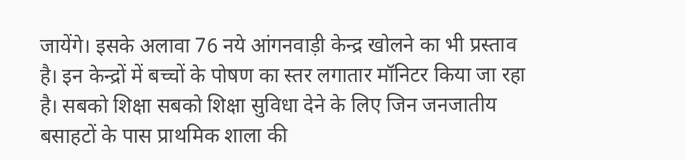जायेंगे। इसके अलावा 76 नये आंगनवाड़ी केन्द्र खोलने का भी प्रस्ताव है। इन केन्द्रों में बच्चों के पोषण का स्तर लगातार मॉनिटर किया जा रहा है। सबको शिक्षा सबको शिक्षा सुविधा देने के लिए जिन जनजातीय बसाहटों के पास प्राथमिक शाला की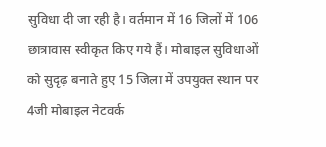सुविधा दी जा रही है। वर्तमान में 16 जिलों में 106 छात्रावास स्वीकृत किए गये हैं। मोबाइल सुविधाओं को सुदृढ़ बनाते हुए 15 जिला में उपयुक्त स्थान पर 4जी मोबाइल नेटवर्क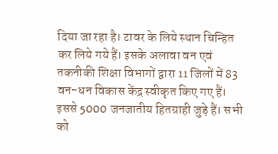दिया जा रहा है। टावर के लिये स्थान चिन्हित कर लिये गये हैं। इसके अलावा वन एवं तकनीकी शिक्षा विभागों द्वारा 11 जिलों में 83 वन-धन विकास केंद्र स्वीकृत किए गए हैं। इससे 5000 जनजातीय हितग्राही जुड़े हैं। सभी को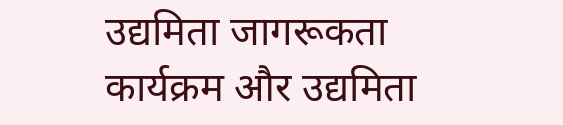उद्यमिता जागरूकता कार्यक्रम और उद्यमिता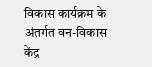विकास कार्यक्रम के अंतर्गत वन-विकास केंद्र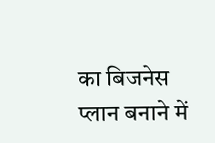का बिजनेस प्लान बनाने में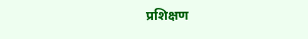प्रशिक्षण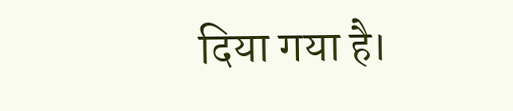दिया गया है।